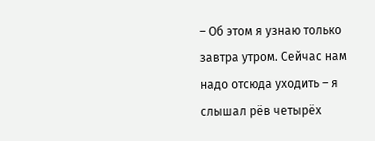– Об этом я узнаю только завтра утром. Сейчас нам надо отсюда уходить – я слышал рёв четырёх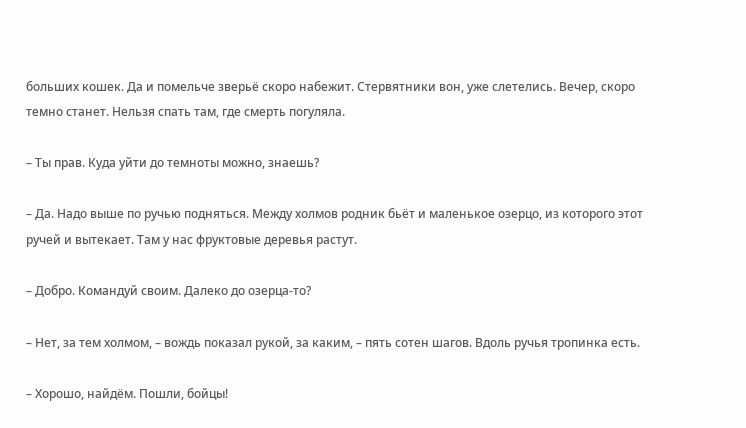больших кошек. Да и помельче зверьё скоро набежит. Стервятники вон, уже слетелись. Вечер, скоро темно станет. Нельзя спать там, где смерть погуляла.

– Ты прав. Куда уйти до темноты можно, знаешь?

– Да. Надо выше по ручью подняться. Между холмов родник бьёт и маленькое озерцо, из которого этот ручей и вытекает. Там у нас фруктовые деревья растут.

– Добро. Командуй своим. Далеко до озерца-то?

– Нет, за тем холмом, – вождь показал рукой, за каким, – пять сотен шагов. Вдоль ручья тропинка есть.

– Хорошо, найдём. Пошли, бойцы!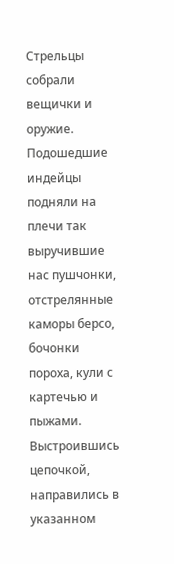Стрельцы собрали вещички и оружие. Подошедшие индейцы подняли на плечи так выручившие нас пушчонки, отстрелянные каморы берсо, бочонки пороха, кули с картечью и пыжами. Выстроившись цепочкой, направились в указанном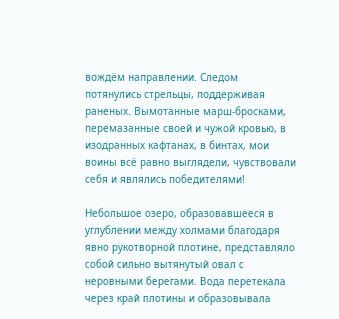вождём направлении. Следом потянулись стрельцы, поддерживая раненых. Вымотанные марш-бросками, перемазанные своей и чужой кровью, в изодранных кафтанах, в бинтах, мои воины всё равно выглядели, чувствовали себя и являлись победителями!

Небольшое озеро, образовавшееся в углублении между холмами благодаря явно рукотворной плотине, представляло собой сильно вытянутый овал с неровными берегами. Вода перетекала через край плотины и образовывала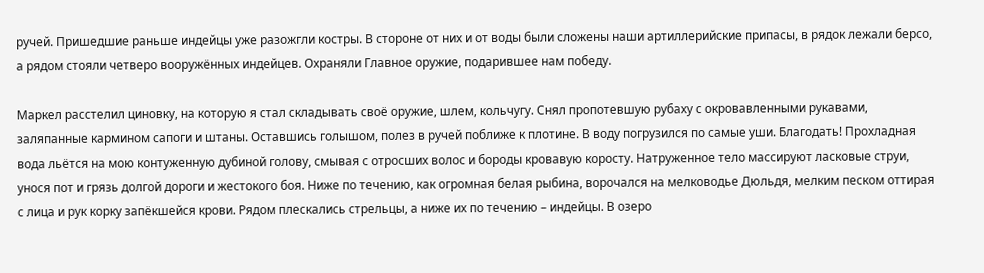ручей. Пришедшие раньше индейцы уже разожгли костры. В стороне от них и от воды были сложены наши артиллерийские припасы, в рядок лежали берсо, а рядом стояли четверо вооружённых индейцев. Охраняли Главное оружие, подарившее нам победу.

Маркел расстелил циновку, на которую я стал складывать своё оружие, шлем, кольчугу. Снял пропотевшую рубаху с окровавленными рукавами, заляпанные кармином сапоги и штаны. Оставшись голышом, полез в ручей поближе к плотине. В воду погрузился по самые уши. Благодать! Прохладная вода льётся на мою контуженную дубиной голову, смывая с отросших волос и бороды кровавую коросту. Натруженное тело массируют ласковые струи, унося пот и грязь долгой дороги и жестокого боя. Ниже по течению, как огромная белая рыбина, ворочался на мелководье Дюльдя, мелким песком оттирая с лица и рук корку запёкшейся крови. Рядом плескались стрельцы, а ниже их по течению – индейцы. В озеро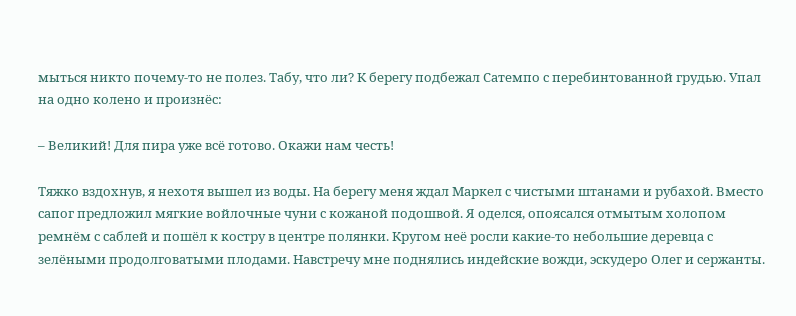мыться никто почему-то не полез. Табу, что ли? К берегу подбежал Сатемпо с перебинтованной грудью. Упал на одно колено и произнёс:

– Великий! Для пира уже всё готово. Окажи нам честь!

Тяжко вздохнув, я нехотя вышел из воды. На берегу меня ждал Маркел с чистыми штанами и рубахой. Вместо сапог предложил мягкие войлочные чуни с кожаной подошвой. Я оделся, опоясался отмытым холопом ремнём с саблей и пошёл к костру в центре полянки. Кругом неё росли какие-то небольшие деревца с зелёными продолговатыми плодами. Навстречу мне поднялись индейские вожди, эскудеро Олег и сержанты.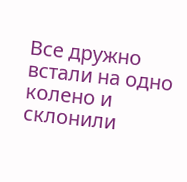Все дружно встали на одно колено и склонили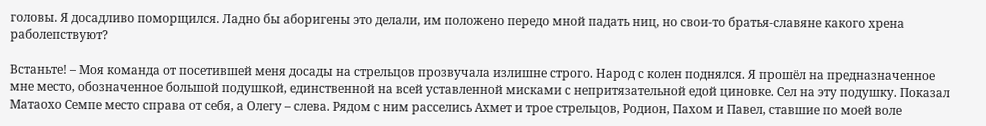головы. Я досадливо поморщился. Ладно бы аборигены это делали, им положено передо мной падать ниц, но свои-то братья-славяне какого хрена раболепствуют?

Встаньте! – Моя команда от посетившей меня досады на стрельцов прозвучала излишне строго. Народ с колен поднялся. Я прошёл на предназначенное мне место, обозначенное большой подушкой, единственной на всей уставленной мисками с непритязательной едой циновке. Сел на эту подушку. Показал Матаохо Семпе место справа от себя, а Олегу – слева. Рядом с ним расселись Ахмет и трое стрельцов, Родион, Пахом и Павел, ставшие по моей воле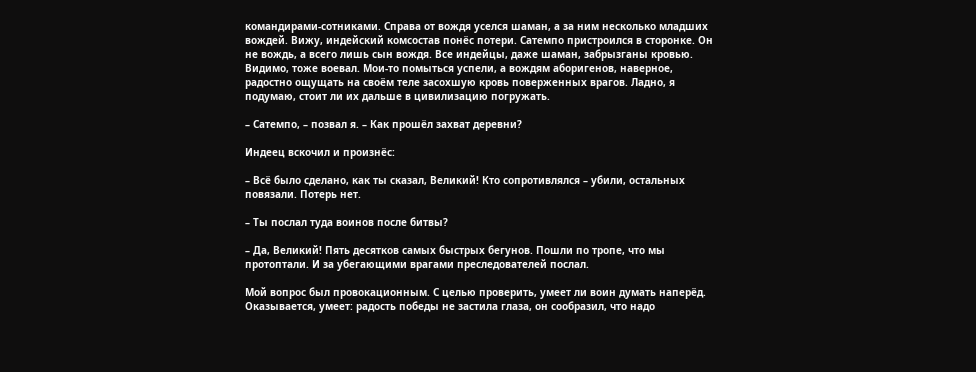командирами-сотниками. Справа от вождя уселся шаман, а за ним несколько младших вождей. Вижу, индейский комсостав понёс потери. Сатемпо пристроился в сторонке. Он не вождь, а всего лишь сын вождя. Все индейцы, даже шаман, забрызганы кровью. Видимо, тоже воевал. Мои-то помыться успели, а вождям аборигенов, наверное, радостно ощущать на своём теле засохшую кровь поверженных врагов. Ладно, я подумаю, стоит ли их дальше в цивилизацию погружать.

– Сатемпо, – позвал я. – Как прошёл захват деревни?

Индеец вскочил и произнёс:

– Всё было сделано, как ты сказал, Великий! Кто сопротивлялся – убили, остальных повязали. Потерь нет.

– Ты послал туда воинов после битвы?

– Да, Великий! Пять десятков самых быстрых бегунов. Пошли по тропе, что мы протоптали. И за убегающими врагами преследователей послал.

Мой вопрос был провокационным. С целью проверить, умеет ли воин думать наперёд. Оказывается, умеет: радость победы не застила глаза, он сообразил, что надо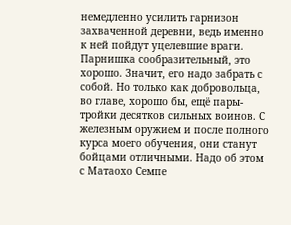немедленно усилить гарнизон захваченной деревни, ведь именно к ней пойдут уцелевшие враги. Парнишка сообразительный, это хорошо. Значит, его надо забрать с собой. Но только как добровольца, во главе, хорошо бы, ещё пары-тройки десятков сильных воинов. С железным оружием и после полного курса моего обучения, они станут бойцами отличными. Надо об этом с Матаохо Семпе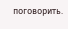поговорить.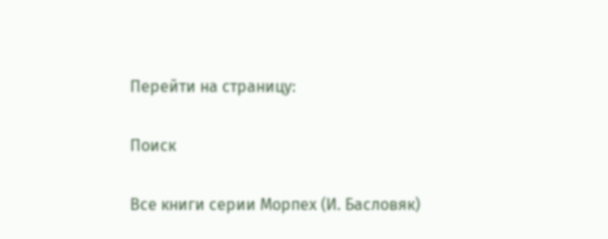Перейти на страницу:

Поиск

Все книги серии Морпех (И. Басловяк)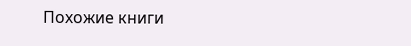Похожие книги